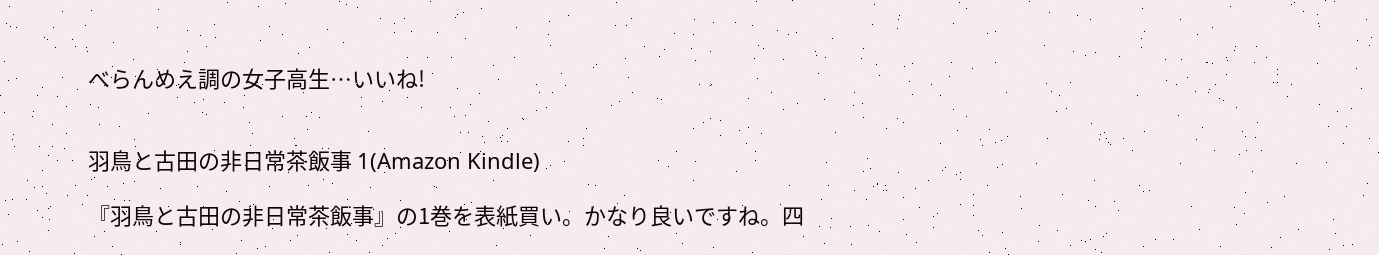べらんめえ調の女子高生…いいね!


羽鳥と古田の非日常茶飯事 1(Amazon Kindle)

『羽鳥と古田の非日常茶飯事』の1巻を表紙買い。かなり良いですね。四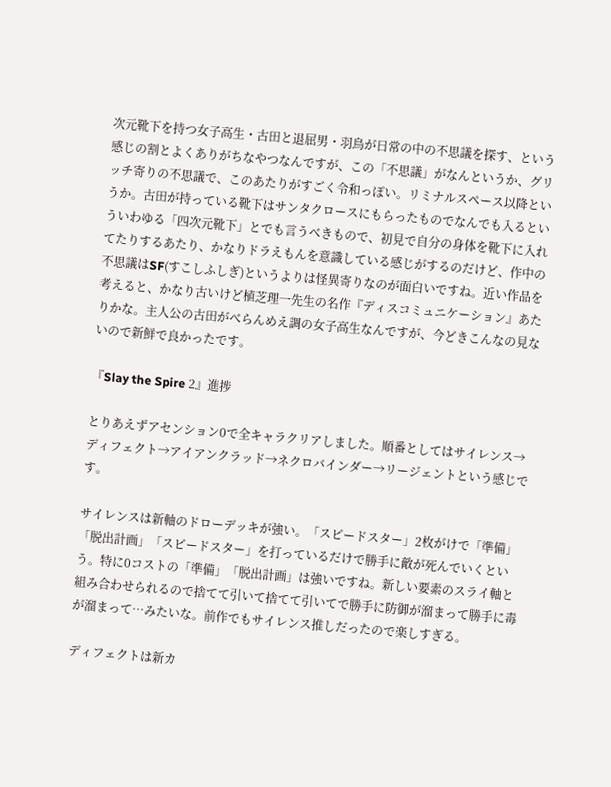次元靴下を持つ女子高生・古田と退屈男・羽鳥が日常の中の不思議を探す、という感じの割とよくありがちなやつなんですが、この「不思議」がなんというか、グリッチ寄りの不思議で、このあたりがすごく令和っぽい。リミナルスペース以降というか。古田が持っている靴下はサンタクロースにもらったものでなんでも入るといういわゆる「四次元靴下」とでも言うべきもので、初見で自分の身体を靴下に入れてたりするあたり、かなりドラえもんを意識している感じがするのだけど、作中の不思議はSF(すこしふしぎ)というよりは怪異寄りなのが面白いですね。近い作品を考えると、かなり古いけど植芝理一先生の名作『ディスコミュニケーション』あたりかな。主人公の古田がべらんめえ調の女子高生なんですが、今どきこんなの見ないので新鮮で良かったです。

『Slay the Spire 2』進捗

とりあえずアセンション0で全キャラクリアしました。順番としてはサイレンス→ディフェクト→アイアンクラッド→ネクロバインダー→リージェントという感じです。

サイレンスは新軸のドローデッキが強い。「スピードスター」2枚がけで「準備」「脱出計画」「スピードスター」を打っているだけで勝手に敵が死んでいくという。特に0コストの「準備」「脱出計画」は強いですね。新しい要素のスライ軸と組み合わせられるので捨てて引いて捨てて引いてで勝手に防御が溜まって勝手に毒が溜まって…みたいな。前作でもサイレンス推しだったので楽しすぎる。

ディフェクトは新カ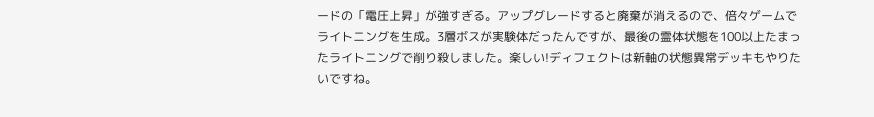ードの「電圧上昇」が強すぎる。アップグレードすると廃棄が消えるので、倍々ゲームでライトニングを生成。3層ボスが実験体だったんですが、最後の霊体状態を100以上たまったライトニングで削り殺しました。楽しい!ディフェクトは新軸の状態異常デッキもやりたいですね。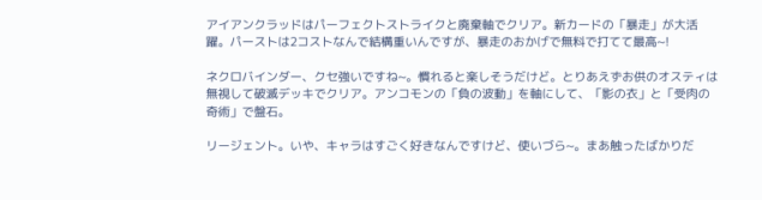アイアンクラッドはパーフェクトストライクと廃棄軸でクリア。新カードの「暴走」が大活躍。パーストは2コストなんで結構重いんですが、暴走のおかげで無料で打てて最高~!

ネクロバインダー、クセ強いですね~。慣れると楽しそうだけど。とりあえずお供のオスティは無視して破滅デッキでクリア。アンコモンの「負の波動」を軸にして、「影の衣」と「受肉の奇術」で盤石。

リージェント。いや、キャラはすごく好きなんですけど、使いづら~。まあ触ったばかりだ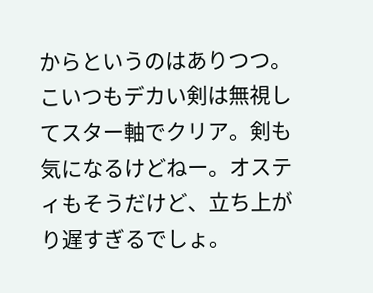からというのはありつつ。こいつもデカい剣は無視してスター軸でクリア。剣も気になるけどねー。オスティもそうだけど、立ち上がり遅すぎるでしょ。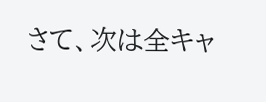さて、次は全キャ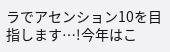ラでアセンション10を目指します…!今年はこ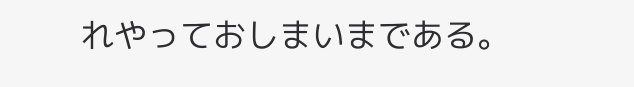れやっておしまいまである。